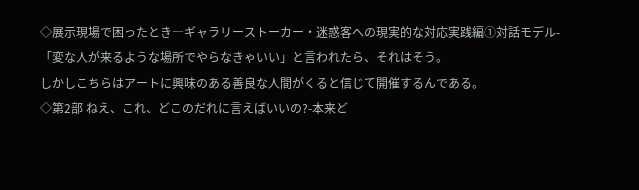◇展示現場で困ったとき―ギャラリーストーカー・迷惑客への現実的な対応実践編①対話モデル-
「変な人が来るような場所でやらなきゃいい」と言われたら、それはそう。
しかしこちらはアートに興味のある善良な人間がくると信じて開催するんである。
◇第2部 ねえ、これ、どこのだれに言えばいいの?-本来ど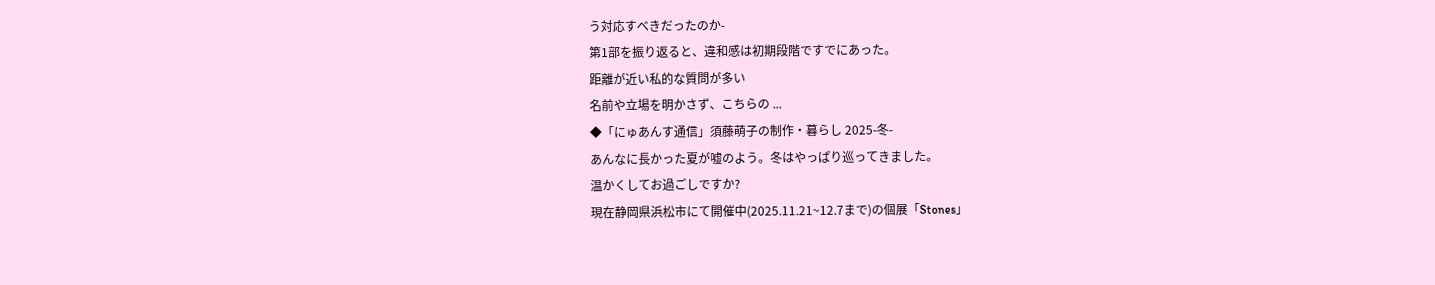う対応すべきだったのか-
第1部を振り返ると、違和感は初期段階ですでにあった。
距離が近い私的な質問が多い
名前や立場を明かさず、こちらの ...
◆「にゅあんす通信」須藤萌子の制作・暮らし 2025-冬-
あんなに長かった夏が嘘のよう。冬はやっぱり巡ってきました。
温かくしてお過ごしですか?
現在静岡県浜松市にて開催中(2025.11.21~12.7まで)の個展「Stones」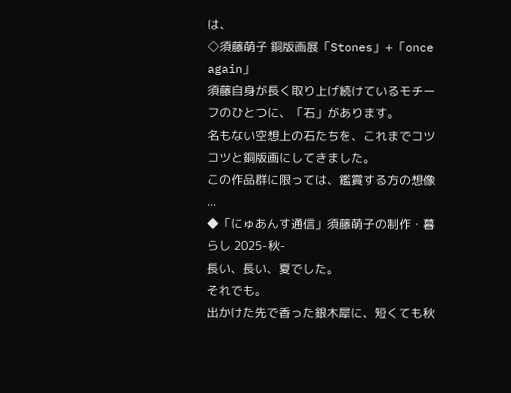は、
◇須藤萌子 銅版画展「Stones」+「once again」
須藤自身が長く取り上げ続けているモチーフのひとつに、「石」があります。
名もない空想上の石たちを、これまでコツコツと銅版画にしてきました。
この作品群に限っては、鑑賞する方の想像 ...
◆「にゅあんす通信」須藤萌子の制作・暮らし 2025-秋-
長い、長い、夏でした。
それでも。
出かけた先で香った銀木犀に、短くても秋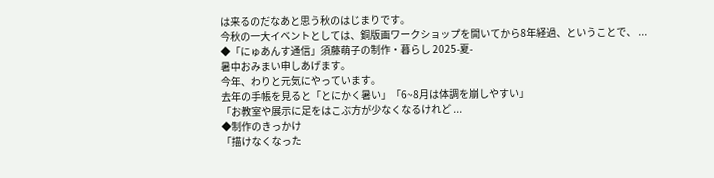は来るのだなあと思う秋のはじまりです。
今秋の一大イベントとしては、銅版画ワークショップを開いてから8年経過、ということで、 ...
◆「にゅあんす通信」須藤萌子の制作・暮らし 2025-夏-
暑中おみまい申しあげます。
今年、わりと元気にやっています。
去年の手帳を見ると「とにかく暑い」「6~8月は体調を崩しやすい」
「お教室や展示に足をはこぶ方が少なくなるけれど ...
◆制作のきっかけ
「描けなくなった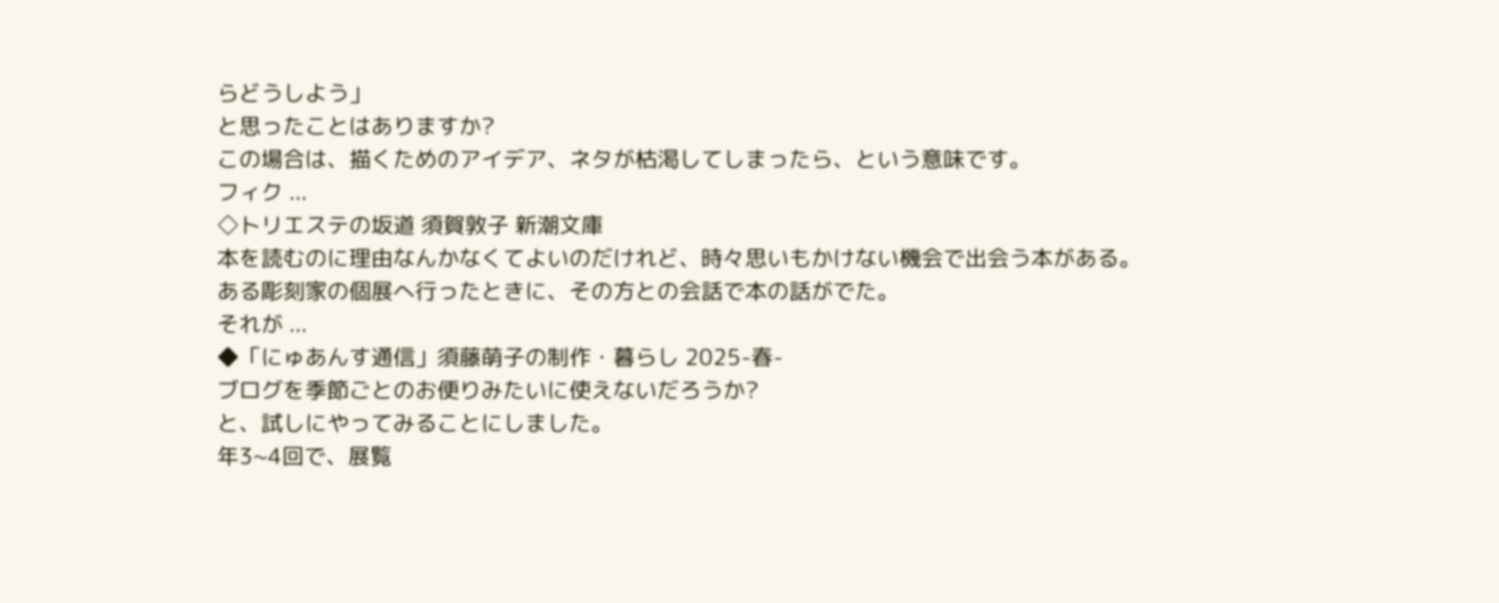らどうしよう」
と思ったことはありますか?
この場合は、描くためのアイデア、ネタが枯渇してしまったら、という意味です。
フィク ...
◇トリエステの坂道 須賀敦子 新潮文庫
本を読むのに理由なんかなくてよいのだけれど、時々思いもかけない機会で出会う本がある。
ある彫刻家の個展へ行ったときに、その方との会話で本の話がでた。
それが ...
◆「にゅあんす通信」須藤萌子の制作・暮らし 2025-春-
ブログを季節ごとのお便りみたいに使えないだろうか?
と、試しにやってみることにしました。
年3~4回で、展覧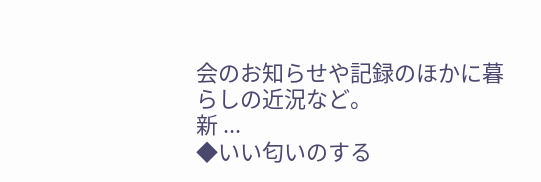会のお知らせや記録のほかに暮らしの近況など。
新 ...
◆いい匂いのする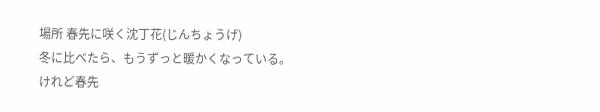場所 春先に咲く沈丁花(じんちょうげ)
冬に比べたら、もうずっと暖かくなっている。
けれど春先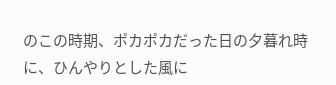のこの時期、ポカポカだった日の夕暮れ時に、ひんやりとした風に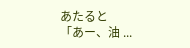あたると
「あー、油 ...